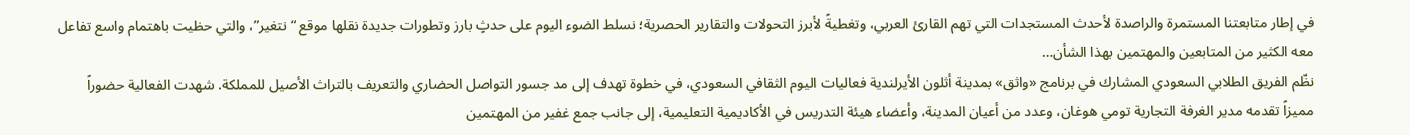في إطار متابعتنا المستمرة والراصدة لأحدث المستجدات التي تهم القارئ العربي، وتغطيةً لأبرز التحولات والتقارير الحصرية؛ نسلط الضوء اليوم على حدثٍ بارز وتطورات جديدة نقلها موقع “نتغير”، والتي حظيت باهتمام واسع تفاعل معه الكثير من المتابعين والمهتمين بهذا الشأن…
نظّم الفريق الطلابي السعودي المشارك في برنامج «واثق» بمدينة أثلون الأيرلندية فعاليات اليوم الثقافي السعودي، في خطوة تهدف إلى مد جسور التواصل الحضاري والتعريف بالتراث الأصيل للمملكة. شهدت الفعالية حضوراً مميزاً تقدمه مدير الغرفة التجارية تومي هوغان، وعدد من أعيان المدينة، وأعضاء هيئة التدريس في الأكاديمية التعليمية، إلى جانب جمع غفير من المهتمين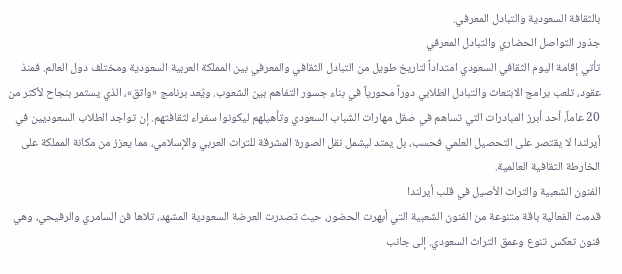بالثقافة السعودية والتبادل المعرفي.
جذور التواصل الحضاري والتبادل المعرفي
تأتي إقامة اليوم الثقافي السعودي امتداداً لتاريخ طويل من التبادل الثقافي والمعرفي بين المملكة العربية السعودية ومختلف دول العالم. فمنذ عقود، تلعب برامج الابتعاث والتبادل الطلابي دوراً محورياً في بناء جسور التفاهم بين الشعوب. ويُعد برنامج «واثق»، الذي يستمر بنجاح لأكثر من 20 عاماً، أحد أبرز المبادرات التي تساهم في صقل مهارات الشباب السعودي وتأهيلهم ليكونوا سفراء لثقافتهم. إن تواجد الطلاب السعوديين في أيرلندا لا يقتصر على التحصيل العلمي فحسب، بل يمتد ليشمل نقل الصورة المشرقة للتراث العربي والإسلامي، مما يعزز من مكانة المملكة على الخارطة الثقافية العالمية.
الفنون الشعبية والتراث الأصيل في قلب أيرلندا
قدمت الفعالية باقة متنوعة من الفنون الشعبية التي أبهرت الحضور، حيث تصدرت العرضة السعودية المشهد، تلاها فن السامري والرفيحي، وهي فنون تعكس تنوع وعمق التراث السعودي. إلى جانب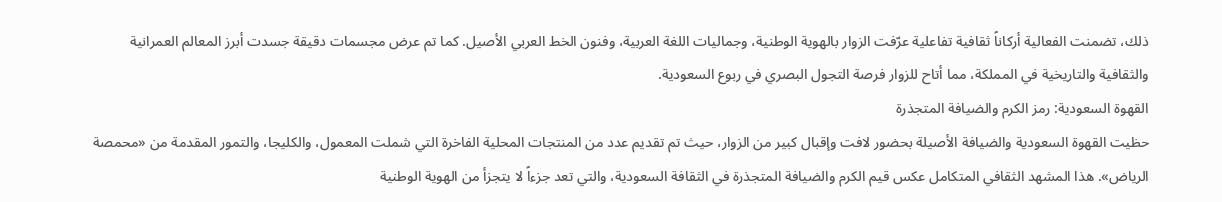ذلك، تضمنت الفعالية أركاناً ثقافية تفاعلية عرّفت الزوار بالهوية الوطنية، وجماليات اللغة العربية، وفنون الخط العربي الأصيل. كما تم عرض مجسمات دقيقة جسدت أبرز المعالم العمرانية والثقافية والتاريخية في المملكة، مما أتاح للزوار فرصة التجول البصري في ربوع السعودية.
القهوة السعودية: رمز الكرم والضيافة المتجذرة
حظيت القهوة السعودية والضيافة الأصيلة بحضور لافت وإقبال كبير من الزوار، حيث تم تقديم عدد من المنتجات المحلية الفاخرة التي شملت المعمول، والكليجا، والتمور المقدمة من «محمصة الرياض». هذا المشهد الثقافي المتكامل عكس قيم الكرم والضيافة المتجذرة في الثقافة السعودية، والتي تعد جزءاً لا يتجزأ من الهوية الوطنية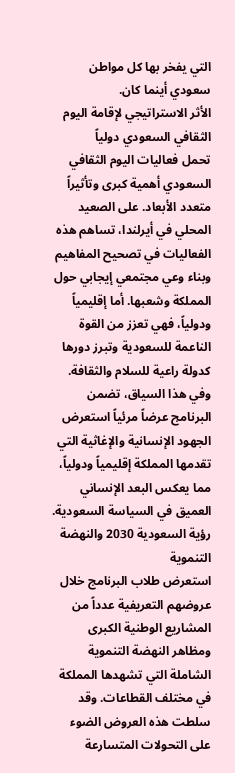التي يفخر بها كل مواطن سعودي أينما كان.
الأثر الاستراتيجي لإقامة اليوم الثقافي السعودي دولياً
تحمل فعاليات اليوم الثقافي السعودي أهمية كبرى وتأثيراً متعدد الأبعاد. على الصعيد المحلي في أيرلندا، تساهم هذه الفعاليات في تصحيح المفاهيم وبناء وعي مجتمعي إيجابي حول المملكة وشعبها. أما إقليمياً ودولياً، فهي تعزز من القوة الناعمة للسعودية وتبرز دورها كدولة راعية للسلام والثقافة. وفي هذا السياق، تضمن البرنامج عرضاً مرئياً استعرض الجهود الإنسانية والإغاثية التي تقدمها المملكة إقليمياً ودولياً، مما يعكس البعد الإنساني العميق في السياسة السعودية.
رؤية السعودية 2030 والنهضة التنموية
استعرض طلاب البرنامج خلال عروضهم التعريفية عدداً من المشاريع الوطنية الكبرى ومظاهر النهضة التنموية الشاملة التي تشهدها المملكة في مختلف القطاعات. وقد سلطت هذه العروض الضوء على التحولات المتسارعة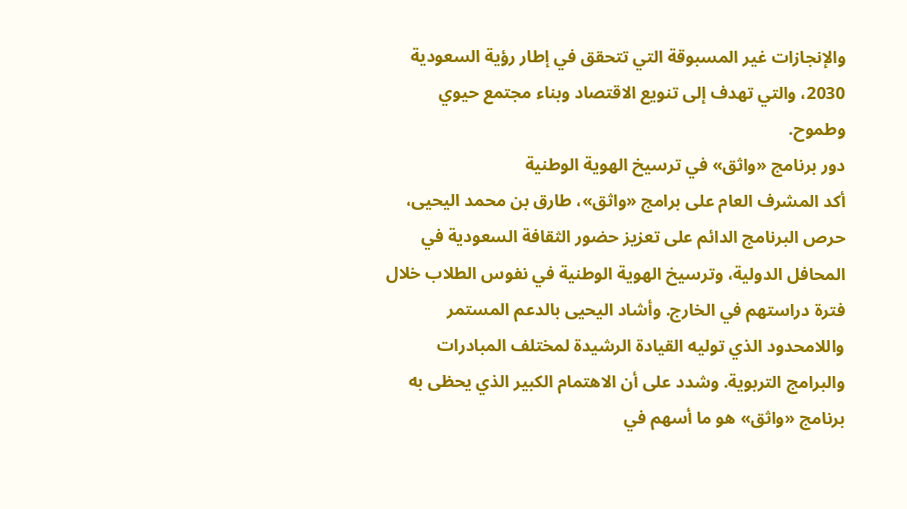والإنجازات غير المسبوقة التي تتحقق في إطار رؤية السعودية 2030، والتي تهدف إلى تنويع الاقتصاد وبناء مجتمع حيوي وطموح.
دور برنامج «واثق» في ترسيخ الهوية الوطنية
أكد المشرف العام على برامج «واثق»، طارق بن محمد اليحيى، حرص البرنامج الدائم على تعزيز حضور الثقافة السعودية في المحافل الدولية، وترسيخ الهوية الوطنية في نفوس الطلاب خلال فترة دراستهم في الخارج. وأشاد اليحيى بالدعم المستمر واللامحدود الذي توليه القيادة الرشيدة لمختلف المبادرات والبرامج التربوية. وشدد على أن الاهتمام الكبير الذي يحظى به برنامج «واثق» هو ما أسهم في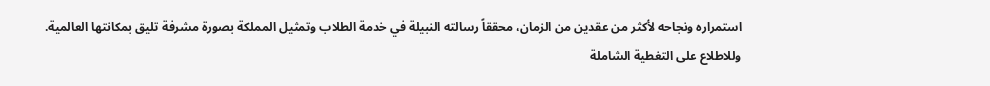استمراره ونجاحه لأكثر من عقدين من الزمان، محققاً رسالته النبيلة في خدمة الطلاب وتمثيل المملكة بصورة مشرفة تليق بمكانتها العالمية.
وللاطلاع على التغطية الشاملة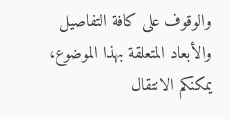والوقوف على كافة التفاصيل والأبعاد المتعلقة بهذا الموضوع، يمكنكم الانتقال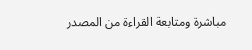مباشرة ومتابعة القراءة من المصدر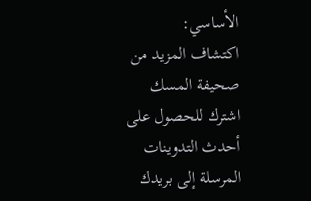الأساسي:
اكتشاف المزيد من صحيفة المسك
اشترك للحصول على أحدث التدوينات المرسلة إلى بريدك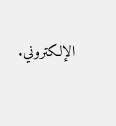الإلكتروني.